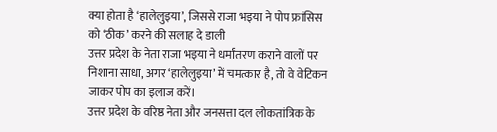क्या होता है ‘हालेलुइया’, जिससे राजा भइया ने पोप फ्रांसिस को ‘ठीक’ करने की सलाह दे डाली
उत्तर प्रदेश के नेता राजा भइया ने धर्मांतरण कराने वालों पर निशाना साधा, अगर ‘हालेलुइया’ में चमत्कार है, तो वे वेटिकन जाकर पोप का इलाज करें।
उत्तर प्रदेश के वरिष्ठ नेता और जनसत्ता दल लोकतांत्रिक के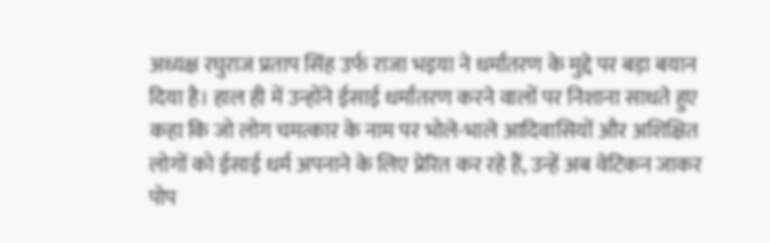अध्यक्ष रघुराज प्रताप सिंह उर्फ राजा भइया ने धर्मांतरण के मुद्दे पर बड़ा बयान दिया है। हाल ही में उन्होंने ईसाई धर्मांतरण करने वालों पर निशाना साधते हुए कहा कि जो लोग चमत्कार के नाम पर भोले-भाले आदिवासियों और अशिक्षित लोगों को ईसाई धर्म अपनाने के लिए प्रेरित कर रहे हैं, उन्हें अब वेटिकन जाकर पोप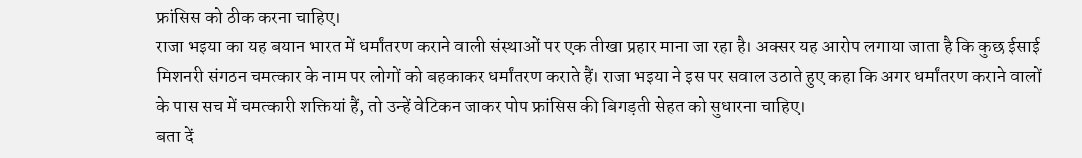फ्रांसिस को ठीक करना चाहिए।
राजा भइया का यह बयान भारत में धर्मांतरण कराने वाली संस्थाओं पर एक तीखा प्रहार माना जा रहा है। अक्सर यह आरोप लगाया जाता है कि कुछ ईसाई मिशनरी संगठन चमत्कार के नाम पर लोगों को बहकाकर धर्मांतरण कराते हैं। राजा भइया ने इस पर सवाल उठाते हुए कहा कि अगर धर्मांतरण कराने वालों के पास सच में चमत्कारी शक्तियां हैं, तो उन्हें वेटिकन जाकर पोप फ्रांसिस की बिगड़ती सेहत को सुधारना चाहिए।
बता दें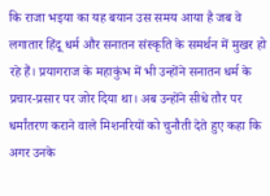कि राजा भइया का यह बयान उस समय आया है जब वे लगातार हिंदू धर्म और सनातन संस्कृति के समर्थन में मुखर हो रहे हैं। प्रयागराज के महाकुंभ में भी उन्होंने सनातन धर्म के प्रचार-प्रसार पर जोर दिया था। अब उन्होंने सीधे तौर पर धर्मांतरण कराने वाले मिशनरियों को चुनौती देते हुए कहा कि अगर उनके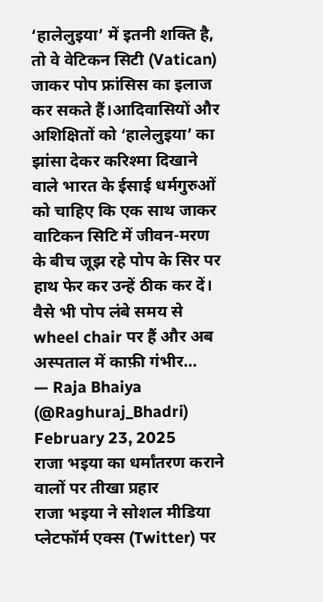‘हालेलुइया’ में इतनी शक्ति है, तो वे वेटिकन सिटी (Vatican) जाकर पोप फ्रांसिस का इलाज कर सकते हैं।आदिवासियों और अशिक्षितों को ‘हालेलुइया’ का झांसा देकर करिश्मा दिखाने वाले भारत के ईसाई धर्मगुरुओं को चाहिए कि एक साथ जाकर वाटिकन सिटि में जीवन-मरण के बीच जूझ रहे पोप के सिर पर हाथ फेर कर उन्हें ठीक कर दें। वैसे भी पोप लंबे समय से wheel chair पर हैं और अब अस्पताल में काफ़ी गंभीर…
— Raja Bhaiya (@Raghuraj_Bhadri) February 23, 2025
राजा भइया का धर्मांतरण कराने वालों पर तीखा प्रहार
राजा भइया ने सोशल मीडिया प्लेटफॉर्म एक्स (Twitter) पर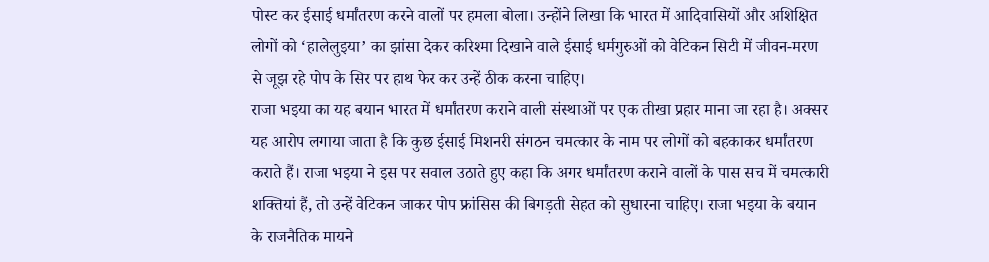पोस्ट कर ईसाई धर्मांतरण करने वालों पर हमला बोला। उन्होंने लिखा कि भारत में आदिवासियों और अशिक्षित लोगों को ‘हालेलुइया’ का झांसा देकर करिश्मा दिखाने वाले ईसाई धर्मगुरुओं को वेटिकन सिटी में जीवन-मरण से जूझ रहे पोप के सिर पर हाथ फेर कर उन्हें ठीक करना चाहिए।
राजा भइया का यह बयान भारत में धर्मांतरण कराने वाली संस्थाओं पर एक तीखा प्रहार माना जा रहा है। अक्सर यह आरोप लगाया जाता है कि कुछ ईसाई मिशनरी संगठन चमत्कार के नाम पर लोगों को बहकाकर धर्मांतरण कराते हैं। राजा भइया ने इस पर सवाल उठाते हुए कहा कि अगर धर्मांतरण कराने वालों के पास सच में चमत्कारी शक्तियां हैं, तो उन्हें वेटिकन जाकर पोप फ्रांसिस की बिगड़ती सेहत को सुधारना चाहिए। राजा भइया के बयान के राजनैतिक मायने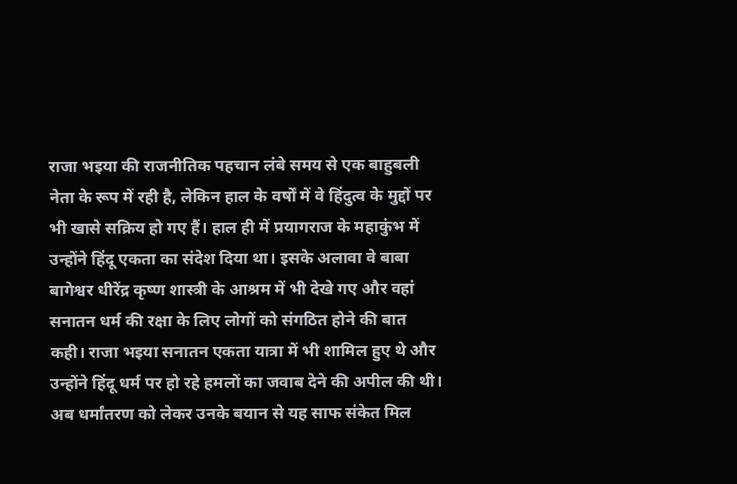राजा भइया की राजनीतिक पहचान लंबे समय से एक बाहुबली नेता के रूप में रही है, लेकिन हाल के वर्षों में वे हिंदुत्व के मुद्दों पर भी खासे सक्रिय हो गए हैं। हाल ही में प्रयागराज के महाकुंभ में उन्होंने हिंदू एकता का संदेश दिया था। इसके अलावा वे बाबा बागेश्वर धीरेंद्र कृष्ण शास्त्री के आश्रम में भी देखे गए और वहां सनातन धर्म की रक्षा के लिए लोगों को संगठित होने की बात कही। राजा भइया सनातन एकता यात्रा में भी शामिल हुए थे और उन्होंने हिंदू धर्म पर हो रहे हमलों का जवाब देने की अपील की थी। अब धर्मांतरण को लेकर उनके बयान से यह साफ संकेत मिल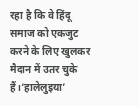रहा है कि वे हिंदू समाज को एकजुट करने के लिए खुलकर मैदान में उतर चुके हैं।‘हालेलुइया’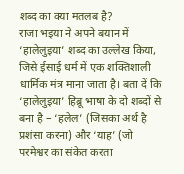शब्द का क्या मतलब है?
राजा भइया ने अपने बयान में ‘हालेलुइया’ शब्द का उल्लेख किया, जिसे ईसाई धर्म में एक शक्तिशाली धार्मिक मंत्र माना जाता है। बता दें कि ‘हालेलुइया’ हिब्रू भाषा के दो शब्दों से बना है – ‘हलेल’ (जिसका अर्थ है प्रशंसा करना) और ‘याह’ (जो परमेश्वर का संकेत करता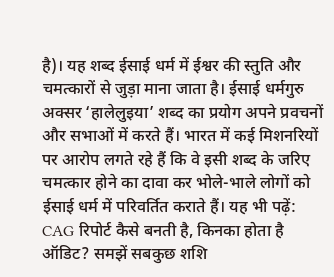है)। यह शब्द ईसाई धर्म में ईश्वर की स्तुति और चमत्कारों से जुड़ा माना जाता है। ईसाई धर्मगुरु अक्सर ‘हालेलुइया’ शब्द का प्रयोग अपने प्रवचनों और सभाओं में करते हैं। भारत में कई मिशनरियों पर आरोप लगते रहे हैं कि वे इसी शब्द के जरिए चमत्कार होने का दावा कर भोले-भाले लोगों को ईसाई धर्म में परिवर्तित कराते हैं। यह भी पढ़ें: CAG रिपोर्ट कैसे बनती है, किनका होता है ऑडिट? समझें सबकुछ शशि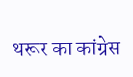थरूर का कांग्रेस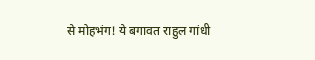से मोहभंग! ये बगावत राहुल गांधी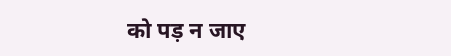को पड़ न जाए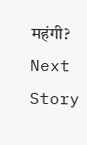महंगी? Next Story